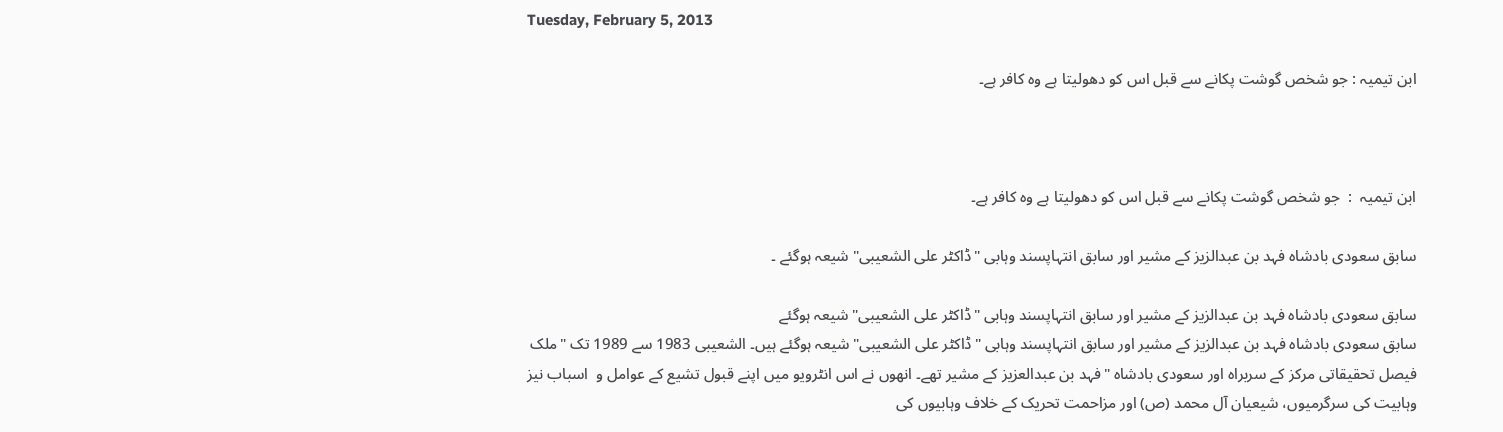Tuesday, February 5, 2013

ابن تیمیہ : جو شخص گوشت پکانے سے قبل اس کو دھولیتا ہے وہ کافر ہے۔



ابن تیمیہ  :  جو شخص گوشت پکانے سے قبل اس کو دھولیتا ہے وہ کافر ہے۔

سابق سعودی بادشاہ فہد بن عبدالزیز کے مشیر اور سابق انتہاپسند وہابی "ڈاکٹر علی الشعیبی" شیعہ ہوگئے ۔

سابق سعودی بادشاہ فہد بن عبدالزیز کے مشیر اور سابق انتہاپسند وہابی "ڈاکٹر علی الشعیبی" شیعہ ہوگئے
سابق سعودی بادشاہ فہد بن عبدالزیز کے مشیر اور سابق انتہاپسند وہابی "ڈاکٹر علی الشعیبی" شیعہ ہوگئے ہیں۔ الشعیبی 1983 سے 1989 تک "ملک فیصل تحقیقاتی مرکز کے سربراہ اور سعودی بادشاہ "فہد بن عبدالعزیز کے مشیر تھے۔ انھوں نے اس انٹرویو میں اپنے قبول تشیع کے عوامل و  اسباب نیز وہابیت کی سرگرمیوں، شیعیان آل محمد (ص) اور مزاحمت تحریک کے خلاف وہابیوں کی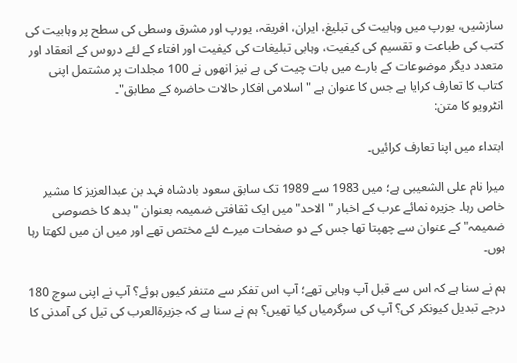سا‌زشیں، یورپ میں وہابیت کی تبلیغ، ایران، افریقہ، یورپ اور مشرق وسطی کی سطح پر وہابیت کی کتب کی طباعت و تقسیم کی کیفیت، وہابی تبلیغات کی کیفیت اور افتاء کے لئے دروس کے انعقاد اور متعدد دیگر موضوعات کے بارے میں بات چیت کی ہے نیز انھوں نے 100 مجلدات پر مشتمل اپنی کتاب کا تعارف کرایا ہے جس کا عنوان ہے "اسلامی افکار حالات حاضرہ کے مطابق"۔
انٹرویو کا متن:

ابتداء میں اپنا تعارف کرائیں۔

میرا نام علی الشعیبی ہے؛ میں 1983 سے 1989 تک سابق سعود بادشاہ فہد بن عبدالعزیز کا مشیر خاص رہا۔ جزیرہ نمائے عرب کے اخبار "الاحد" میں ایک ثقافتی ضمیمہ بعنوان "بدھ کا خصوصی ضمیمہ" کے عنوان سے چھپتا تھا جس کے دو صفحات میرے لئے مختص تھے اور میں ان میں لکھتا رہا ہوں۔

ہم نے سنا ہے کہ اس سے قبل آپ وہابی تھے؛ آپ اس تفکر سے متنفر کیوں ہوئے؟ آپ نے اپنی سوچ 180 درجے تبدیل کیونکر کی؟ آپ کی سرگرمیاں کیا تھیں؟ ہم نے سنا ہے کہ جزیرۃالعرب کی تیل کی آمدنی کا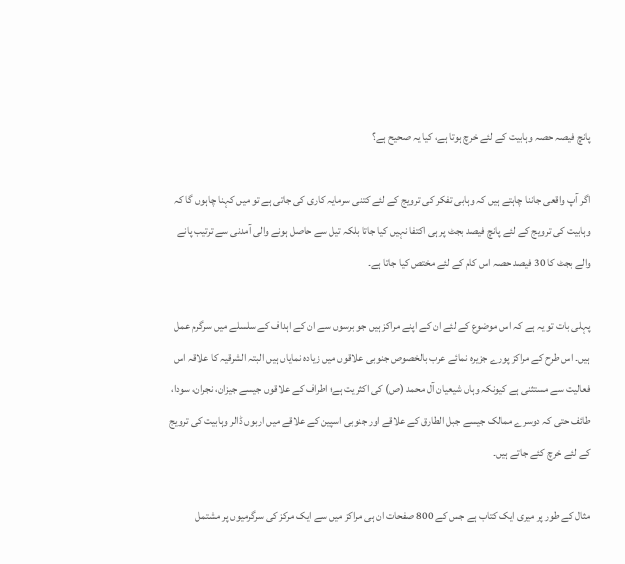پانچ فیصہ حصہ وہابیت کے لئے خرچ ہوتا ہے، کیا یہ صحیح ہے؟

اگر آپ واقعی جاننا چاہتے ہیں کہ وہابی تفکر کی ترویج کے لئے کتنی سرمایہ کاری کی جاتی ہے تو میں کہنا چاہوں گا کہ وہابیت کی ترویج کے لئے پانچ فیصد بجٹ پر ہی اکتفا نہیں کیا جاتا بلکہ تیل سے حاصل ہونے والی آمدنی سے ترتیب پانے والے بجٹ کا 30 فیصد حصہ اس کام کے لئے مختص کیا جاتا ہے۔

پہلی بات تو یہ ہے کہ اس موضوع کے لئے ان کے اپنے مراکز ہیں جو برسوں سے ان کے اہداف کے سلسلے میں سرگرم عمل ہیں۔ اس طرح کے مراکز پورے جزیرہ نمائے عرب بالخصوص جنوبی علاقوں میں زیادہ نمایاں ہیں البتہ الشرقیہ کا علاقہ اس فعالیت سے مستثنی ہے کیونکہ وہاں شیعیان آل محمد (ص) کی اکثریت ہے؛ اطراف کے علاقوں جیسے جیزان، نجران، سودا، طائف حتی کہ دوسرے ممالک جیسے جبل الطارق کے علاقے اور جنوبی اسپین کے علاقے میں اربوں ڈالر وہابیت کی ترویج کے لئے خرچ کئے جاتے ہیں۔

مثال کے طور پر میری ایک کتاب ہے جس کے 800 صفحات ان ہی مراکز میں سے ایک مرکز کی سرگرمیوں پر مشتمل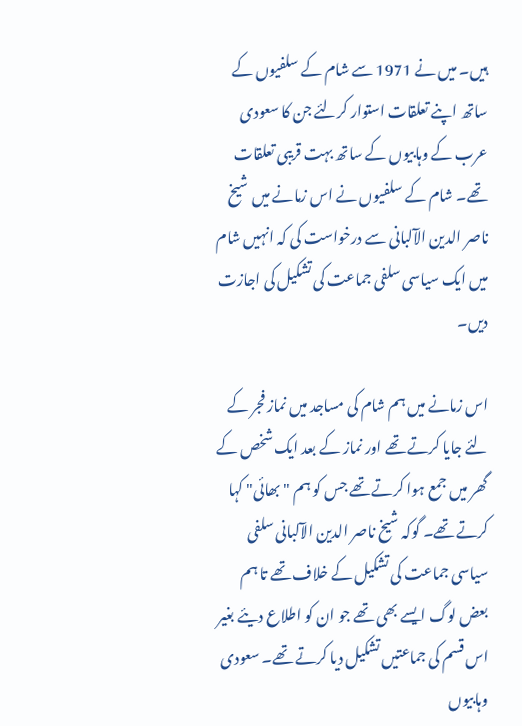ہیں۔ میں نے 1971 سے شام کے سلفیوں کے ساتھ اپنے تعلقات استوار کرلئے جن کا سعودی عرب کے وہابیوں کے ساتھ بہت قریبی تعلقات تھے۔ شام کے سلفیوں نے اس زمانے میں شیخ ناصر الدین الآلبانی سے درخواست کی کہ انہیں شام میں ایک سیاسی سلفی جماعت کی تشکیل کی اجازت دیں۔

اس زمانے میں ہم شام کی مساجد میں نماز فجر کے لئے جایا کرتے تھے اور نماز کے بعد ایک شخص کے گھر میں جمع ہوا کرتے تھے جس کو ہم "بھائی" کہا کرتے تھے۔ گوکہ شیخ ناصر الدین الآلبانی سلفی سیاسی جماعت کی تشکیل کے خلاف تھے تا ہم بعض لوگ ایسے بھی تھے جو ان کو اطلاع دیئے بغیر اس قسم کی جماعتیں تشکیل دیا کرتے تھے۔ سعودی وہابیوں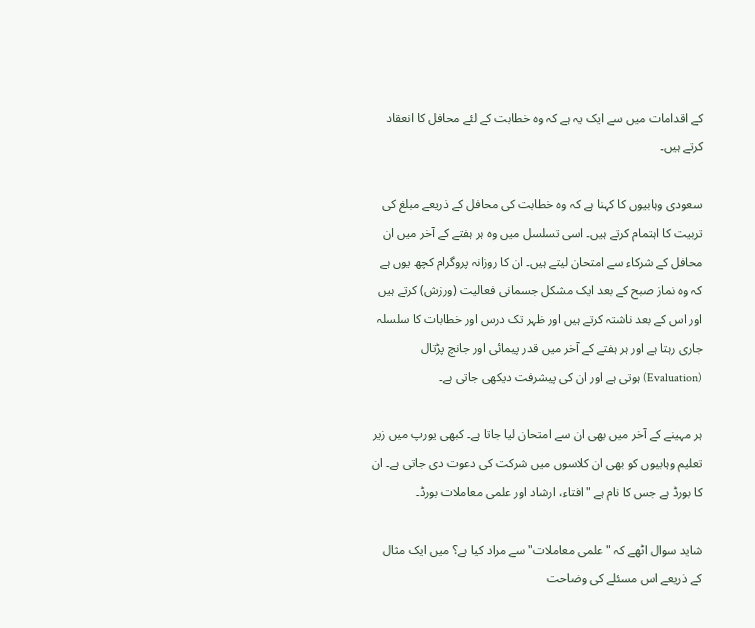کے اقدامات میں سے ایک یہ ہے کہ وہ خطابت کے لئے محافل کا انعقاد کرتے ہیں۔

سعودی وہابیوں کا کہنا ہے کہ وہ خطابت کی محافل کے ذریعے مبلغ کی تربیت کا اہتمام کرتے ہیں۔ اسی تسلسل میں وہ ہر ہفتے کے آخر میں ان محافل کے شرکاء سے امتحان لیتے ہیں۔ ان کا روزانہ پروگرام کچھ یوں ہے کہ وہ نماز صبح کے بعد ایک مشکل جسمانی فعالیت (ورزش) کرتے ہیں اور اس کے بعد ناشتہ کرتے ہیں اور ظہر تک درس اور خطابات کا سلسلہ جاری رہتا ہے اور ہر ہفتے کے آخر میں قدر پیمائی اور جانچ پڑتال (Evaluation) ہوتی ہے اور ان کی پیشرفت دیکھی جاتی ہے۔

ہر مہینے کے آخر میں بھی ان سے امتحان لیا جاتا ہے۔ کبھی یورپ میں زیر تعلیم وہابیوں کو بھی ان کلاسوں میں شرکت کی دعوت دی جاتی ہے۔ ان کا بورڈ ہے جس کا نام ہے "افتاء، ارشاد اور علمی معاملات بورڈ۔

شاید سوال اٹھے کہ "علمی معاملات" سے مراد کیا ہے؟ میں ایک مثال کے ذریعے اس مسئلے کی وضاحت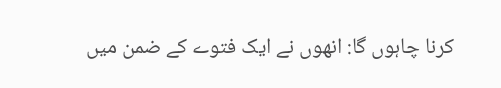کرنا چاہوں گا: انھوں نے ایک فتوے کے ضمن میں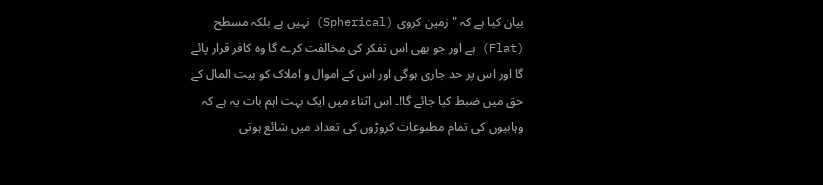بیان کیا ہے کہ "زمین کروی (Spherical) نہیں ہے بلکہ مسطح (Flat) ہے اور جو بھی اس تفکر کی مخالفت کرے گا وہ کافر قرار پائے گا اور اس پر حد جاری ہوگی اور اس کے اموال و املاک کو بیت المال کے حق میں ضبط کیا جائے گا!۔ اس اثناء میں ایک بہت اہم بات یہ ہے کہ وہابیوں کی تمام مطبوعات کروڑوں کی تعداد میں شائع ہوتی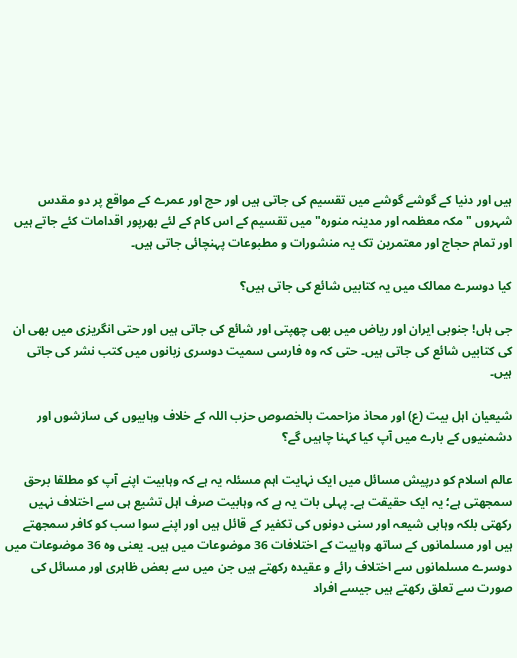ہیں اور دنیا کے گوشے گوشے میں تقسیم کی جاتی ہیں اور حج اور عمرے کے مواقع پر دو مقدس شہروں "مکہ معظمہ اور مدینہ منورہ" میں تقسیم کے اس کام کے لئے بھرپور اقدامات کئے جاتے ہیں اور تمام حجاج اور معتمرین تک یہ منشورات و مطبوعات پہنچائی جاتی ہیں۔

کیا دوسرے ممالک میں یہ کتابیں شائع کی جاتی ہیں؟

جی ہاں! جنوبی ایران اور ریاض میں بھی چھپتی اور شائع کی جاتی ہیں اور حتی انگریزی میں بھی ان کی کتابیں شائع کی جاتی ہیں۔ حتی کہ وہ فارسی سمیت دوسری زبانوں میں کتب نشر کی جاتی ہیں۔

شیعیان اہل بیت (ع) اور محاذ مزاحمت بالخصوص حزب اللہ کے خلاف وہابیوں کی سازشوں اور دشمنیوں کے بارے میں آپ کیا کہنا چاہیں گے؟

عالم اسلام کو درپیش مسائل میں ایک نہایت اہم مسئلہ یہ ہے کہ وہابیت اپنے آپ کو مطلقا برحق سمجھتی ہے؛ یہ ایک حقیقت ہے۔ پہلی بات یہ ہے کہ وہابیت صرف اہل تشیع ہی سے اختلاف نہیں رکھتی بلکہ وہابی شیعہ اور سنی دونوں کی تکفیر کے قائل ہیں اور اپنے سوا سب کو کافر سمجھتے ہیں اور مسلمانوں کے ساتھ وہابیت کے اختلافات 36 موضوعات میں ہیں۔ یعنی وہ 36 موضوعات میں دوسرے مسلمانوں سے اختلاف رائے و عقیدہ رکھتے ہیں جن میں سے بعض ظاہری اور مسائل کی صورت سے تعلق رکھتے ہیں جیسے افراد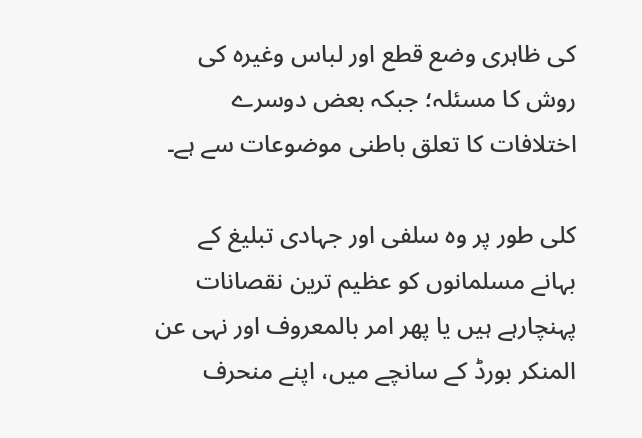کی ظاہری وضع قطع اور لباس وغیرہ کی روش کا مسئلہ؛ جبکہ بعض دوسرے اختلافات کا تعلق باطنی موضوعات سے ہے۔

کلی طور پر وہ سلفی اور جہادی تبلیغ کے بہانے مسلمانوں کو عظیم ترین نقصانات پہنچارہے ہیں یا پھر امر بالمعروف اور نہی عن المنکر بورڈ کے سانچے میں، اپنے منحرف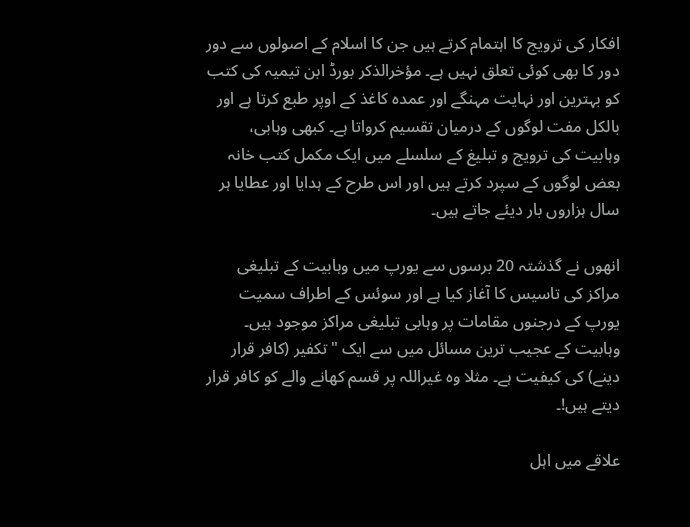افکار کی ترویج کا اہتمام کرتے ہیں جن کا اسلام کے اصولوں سے دور دور کا بھی کوئی تعلق نہيں ہے۔ مؤخرالذکر بورڈ ابن تیمیہ کی کتب کو بہترین اور نہایت مہنگے اور عمدہ کاغذ کے اوپر طبع کرتا ہے اور بالکل مفت لوگوں کے درمیان تقسیم کرواتا ہے۔ کبھی وہابی، وہابیت کی ترویج و تبلیغ کے سلسلے میں ایک مکمل کتب خانہ بعض لوگوں کے سپرد کرتے ہیں اور اس طرح کے ہدایا اور عطایا ہر سال ہزاروں بار دیئے جاتے ہیں۔

انھوں نے گذشتہ 20 برسوں سے یورپ میں وہابیت کے تبلیغی مراکز کی تاسیس کا آغاز کیا ہے اور سوئس کے اطراف سمیت یورپ کے درجنوں مقامات پر وہابی تبلیغی مراکز موجود ہیں۔ وہابیت کے عجیب ترین مسائل میں سے ایک "تکفیر (کافر قرار دینے) کی کیفیت ہے۔ مثلا وہ غیراللہ پر قسم کھانے والے کو کافر قرار دیتے ہیں!۔

علاقے میں اہل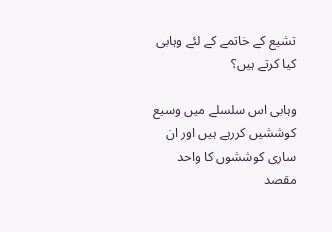تشیع کے خاتمے کے لئے وہابی کیا کرتے ہيں؟

وہابی اس سلسلے میں وسیع کوششیں کررہے ہيں اور ان ساری کوششوں کا واحد مقصد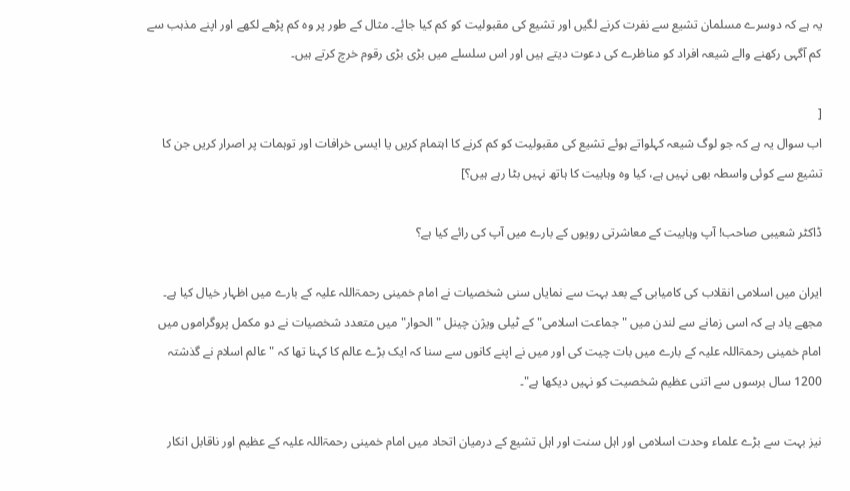یہ ہے کہ دوسرے مسلمان تشیع سے نفرت کرنے لگیں اور تشیع کی مقبولیت کو کم کیا جائے۔ مثال کے طور پر وہ کم پڑھے لکھے اور اپنے مذہب سے کم آگہی رکھنے والے شیعہ افراد کو مناظرے کی دعوت دیتے ہیں اور اس سلسلے میں بڑی بڑی رقوم خرچ کرتے ہیں۔

[
اب سوال یہ ہے کہ جو لوگ شیعہ کہلواتے ہوئے تشیع کی مقبولیت کو کم کرنے کا اہتمام کریں یا ایسی خرافات اور توہمات پر اصرار کریں جن کا تشیع سے کوئی واسطہ بھی نہيں ہے، کیا وہ وہابیت کا ہاتھ نہیں بٹا رہے ہیں؟]

ڈاکٹر شعیبی صاحب! آپ وہابیت کے معاشرتی رویوں کے بارے میں آپ کی رائے کیا ہے؟

ایران میں اسلامی انقلاب کی کامیابی کے بعد بہت سے نمایاں سنی شخصیات نے امام خمینی رحمۃاللہ علیہ کے بارے میں اظہار خیال کیا ہے۔ مجھے یاد ہے کہ اسی زمانے سے لندن میں "جماعت اسلامی" کے ٹیلی ويژن چینل "الحوار" میں متعدد شخصیات نے دو مکمل پروگراموں میں امام خمینی رحمۃاللہ علیہ کے بارے میں بات چیت کی اور میں نے اپنے کانوں سے سنا کہ ایک بڑے عالم کا کہنا تھا کہ "عالم اسلام نے گذشتہ 1200 سال برسوں سے اتنی عظیم شخصیت کو نہیں دیکھا ہے"۔

نیز بہت سے بڑے علماء وحدت اسلامی اور اہل سنت اور اہل تشیع کے درمیان اتحاد میں امام خمینی رحمۃاللہ علیہ کے عظیم اور ناقابل انکار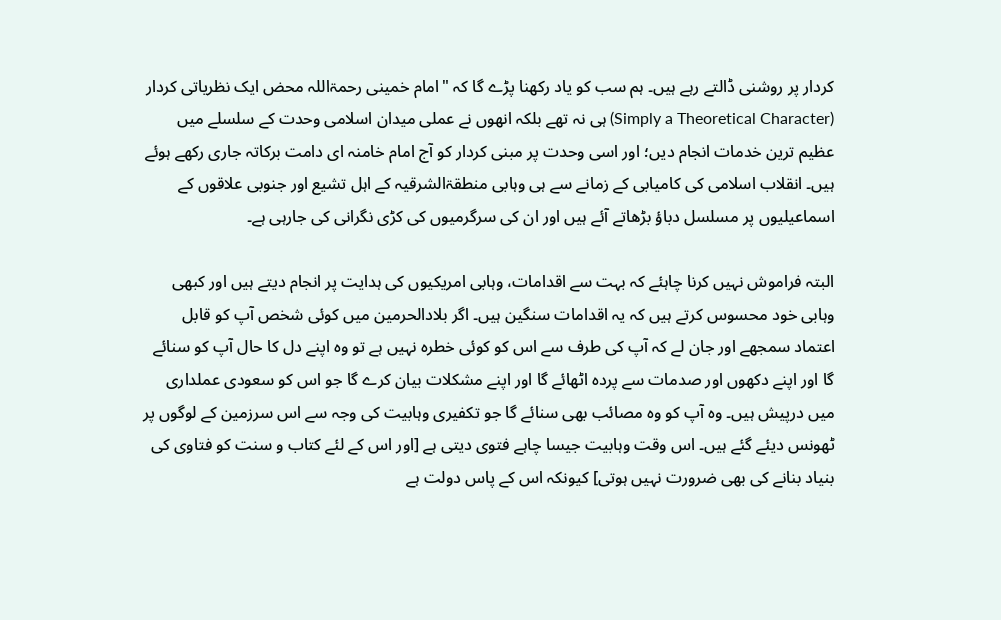کردار پر روشنی ڈالتے رہے ہيں۔ ہم سب کو یاد رکھنا پڑے گا کہ "امام خمینی رحمۃاللہ محض ایک نظریاتی کردار (Simply a Theoretical Character) ہی نہ تھے بلکہ انھوں نے عملی میدان اسلامی وحدت کے سلسلے میں عظیم ترین خدمات انجام دیں؛ اور اسی وحدت پر مبنی کردار کو آج امام خامنہ ای دامت برکاتہ جاری رکھے ہوئے ہیں۔ انقلاب اسلامی کی کامیابی کے زمانے سے ہی وہابی منطقۃالشرقیہ کے اہل تشیع اور جنوبی علاقوں کے اسماعیلیوں پر مسلسل دباؤ بڑھاتے آئے ہیں اور ان کی سرگرمیوں کی کڑی نگرانی کی جارہی ہے۔

البتہ فراموش نہیں کرنا چاہئے کہ بہت سے اقدامات، وہابی امریکیوں کی ہدایت پر انجام دیتے ہیں اور کبھی وہابی خود محسوس کرتے ہیں کہ یہ اقدامات سنگین ہیں۔ اگر بلادالحرمین میں کوئی شخص آپ کو قابل اعتماد سمجھے اور جان لے کہ آپ کی طرف سے اس کو کوئی خطرہ نہيں ہے تو وہ اپنے دل کا حال آپ کو سنائے گا اور اپنے دکھوں اور صدمات سے پردہ اٹھائے گا اور اپنے مشکلات بیان کرے گا جو اس کو سعودی عملداری میں درپیش ہیں۔ وہ آپ کو وہ مصائب بھی سنائے گا جو تکفیری وہابیت کی وجہ سے اس سرزمین کے لوگوں پر ٹھونس دیئے گئے ہیں۔ اس وقت وہابیت جیسا چاہے فتوی دیتی ہے [اور اس کے لئے کتاب و سنت کو فتاوی کی بنیاد بنانے کی بھی ضرورت نہيں ہوتی] کیونکہ اس کے پاس دولت ہے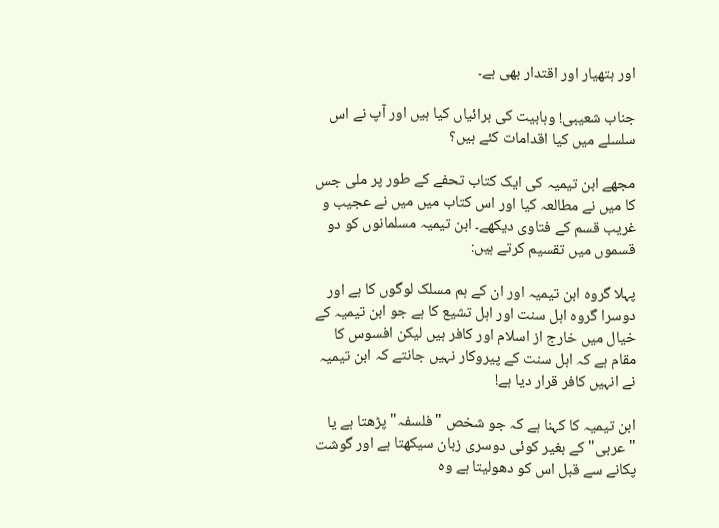اور ہتھیار اور اقتدار بھی ہے۔

جناب شعیبی! وہابیت کی برائیاں کیا ہیں اور آپ نے اس سلسلے میں کیا اقدامات کئے ہیں؟

مجھے ابن تیمیہ کی ایک کتاب تحفے کے طور پر ملی جس کا میں نے مطالعہ کیا اور اس کتاب میں میں نے عجیب و غریب قسم کے فتاوی دیکھے۔ ابن تیمیہ مسلمانوں کو دو قسموں میں تقسیم کرتے ہيں:

پہلا گروہ ابن تیمیہ اور ان کے ہم مسلک لوگوں کا ہے اور دوسرا گروہ اہل سنت اور اہل تشیع کا ہے جو ابن تیمیہ کے خیال میں خارج از اسلام اور کافر ہیں لیکن افسوس کا مقام ہے کہ اہل سنت کے پیروکار نہیں جانتے کہ ابن تیمیہ نے انہیں کافر قرار دیا ہے!

ابن تیمیہ کا کہنا ہے کہ جو شخص "فلسفہ" پڑھتا ہے یا "عربی" کے بغیر کوئی دوسری زبان سیکھتا ہے اور گوشت پکانے سے قبل اس کو دھولیتا ہے وہ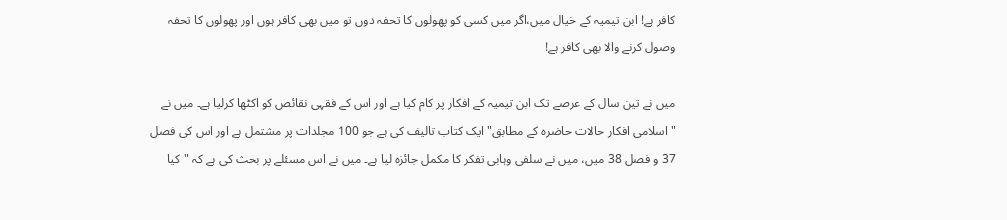کافر ہے! ابن تیمیہ کے خیال میں،اگر میں کسی کو پھولوں کا تحفہ دوں تو میں بھی کافر ہوں اور پھولوں کا تحفہ وصول کرنے والا بھی کافر ہے!

میں نے تین سال کے عرصے تک ابن تیمیہ کے افکار پر کام کیا ہے اور اس کے فقہی نقائص کو اکٹھا کرلیا ہے۔ میں نے "اسلامی افکار حالات حاضرہ کے مطابق" ایک کتاب تالیف کی ہے جو 100 مجلدات پر مشتمل ہے اور اس کی فصل 37 و فصل 38 میں، میں نے سلفی وہابی تفکر کا مکمل جائزہ لیا ہے۔ میں نے اس مسئلے پر بحث کی ہے کہ "کیا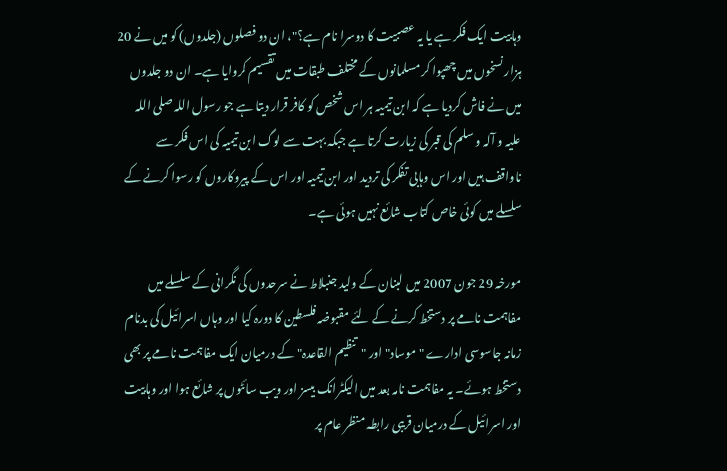وہابیت ایک فکر ہے یا یہ عصبیت کا دوسرا نام ہے؟"، ان دو فصلوں (جلدوں) کو میں نے 20 ہزار نسخوں میں چھپوا کر مسلمانوں کے مختلف طبقات میں تقسیم کروایا ہے۔ ان دو جلدوں میں نے فاش کردیا ہے کہ ابن تیمیہ ہر اس شخص کو کافر قرار دیتا ہے جو رسول اللہ صلی اللہ علیہ و آلہ و سلم کی قبر کی زیارت کرتا ہے جبکہ بہت سے لوگ ابن تیمیہ کی اس فکر سے ناواقف ہیں اور اس وہابی تفکر کی تردید اور ابن تیمیہ اور اس کے پیروکاروں کو رسوا کرنے کے سلسلے میں کوئی خاص کتاب شائع نہیں ہوئی ہے۔

مورخہ 29 جون 2007 ميں لبنان کے ولید جنبلاط نے سرحدوں کی نگرانی کے سلسلے میں مفاہمت نامے پر دستخط کرنے کے لئے مقبوضہ فلسطین کا دورہ کیا اور وہاں اسرائیل کی بدنام زمانہ جاسوسی ادارے "موساد" اور "تنظیم القاعدہ" کے درمیان ایک مفاہمت نامے پر بھی دستخط ہوئے۔ یہ مفاہمت نامہ بعد میں الیکٹرانک بیسز اور ویب سائٹوں پر شائع ہوا اور وہابیت اور اسرائیل کے درمیان قریبی رابطہ منظر عام پر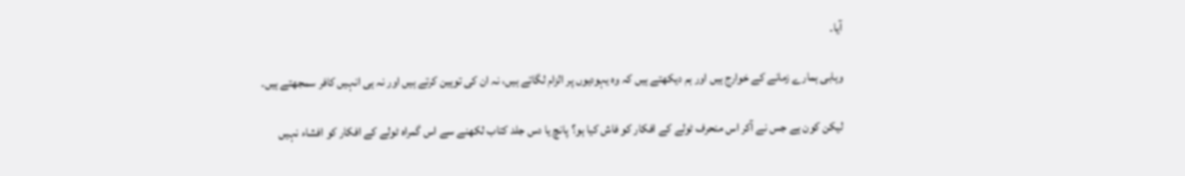آیا۔

وہابی ہمارے زمانے کے خوارج ہیں اور ہم دیکھتے ہيں کہ وہ یہودیوں پر الزام لگاتے ہيں، نہ ان کی توہین کرتے ہیں اور نہ ہی انہیں کافر سمجھتے ہیں۔

لیکن کون ہے جس نے آکر اس منحرف ٹولے کے افکار کو فاش کیا ہو؟ پانچ یا دس جلد کتاب لکھنے سے اس گمراہ ٹولے کے افکار کو افشاء نہيں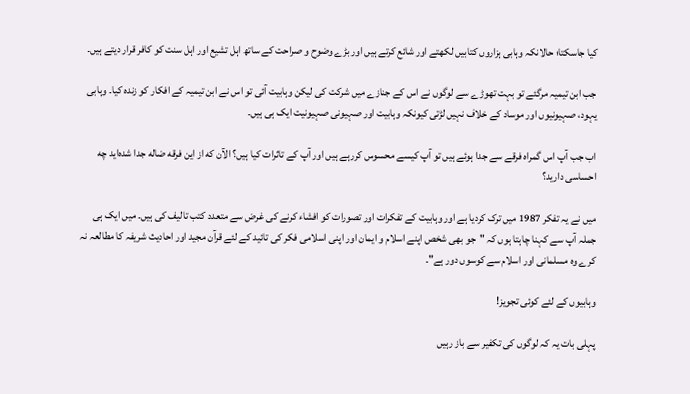کیا جاسکتا؛ حالانکہ وہابی ہزاروں کتابیں لکھتے اور شائع کرتے ہیں اور بڑے وضوح و صراحت کے ساتھ اہل تشیع اور اہل سنت کو کافر قرار دیتے ہیں۔

جب ابن تیمیہ مرگئے تو بہت تھوڑے سے لوگوں نے اس کے جنازے میں شرکت کی لیکن وہابیت آئی تو اس نے ابن تیمیہ کے افکار کو زندہ کیا۔ وہابی یہود، صہیونیوں اور موساد کے خلاف نہیں لڑتی کیونکہ وہابیت اور صہیونی صہیونیت ایک ہی ہیں۔

اب جب آپ اس گمراہ فرقے سے جدا ہوئے ہیں تو آپ کیسے محسوس کررہے ہيں اور آپ کے تاثرات کیا ہیں؟ الآن که از این فرقه ضاله جدا شده‌اید چه احساسی دارید؟

میں نے یہ تفکر 1987 میں ترک کردیا ہے اور وہابیت کے تفکرات اور تصورات کو افشاء کرنے کی غرض سے متعدد کتب تالیف کی ہیں۔ میں ایک ہی جملہ آپ سے کہنا چاہتا ہوں کہ "جو بھی شخص اپنے اسلام و ایمان اور اپنی اسلامی فکر کی تائید کے لئے قرآن مجید اور احادیث شریفہ کا مطالعہ نہ کرے وہ مسلمانی اور اسلام سے کوسوں دور ہے"۔

وہابیوں کے لئے کوئی تجویز!

پہلی بات یہ کہ لوگوں کی تکفیر سے باز رہیں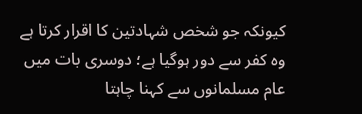کیونکہ جو شخص شہادتین کا اقرار کرتا ہے وہ کفر سے دور ہوگیا ہے؛ دوسری بات میں عام مسلمانوں سے کہنا چاہتا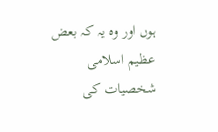ہوں اور وہ یہ کہ بعض عظیم اسلامی شخصیات کی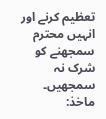تعظیم کرنے اور انہیں محترم سمجھنے کو شرک نہ سمجھیں۔
ماخذ: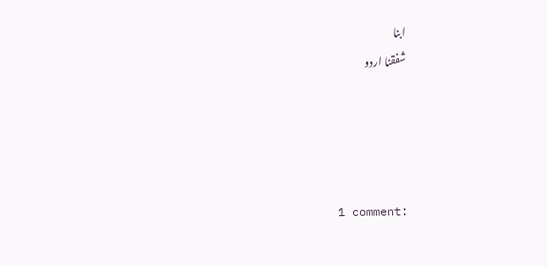ابنا
شفقنا اردو




1 comment: